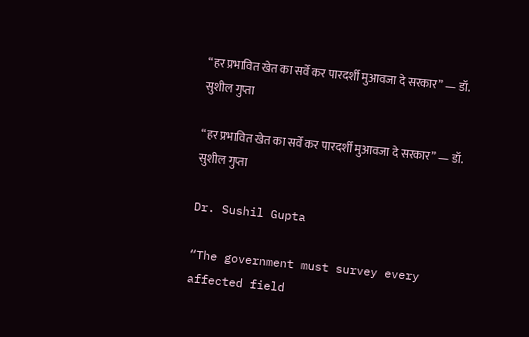“हर प्रभावित खेत का सर्वे कर पारदर्शी मुआवजा दे सरकार” — डॉ. सुशील गुप्ता

“हर प्रभावित खेत का सर्वे कर पारदर्शी मुआवजा दे सरकार” — डॉ. सुशील गुप्ता

Dr. Sushil Gupta

“The government must survey every affected field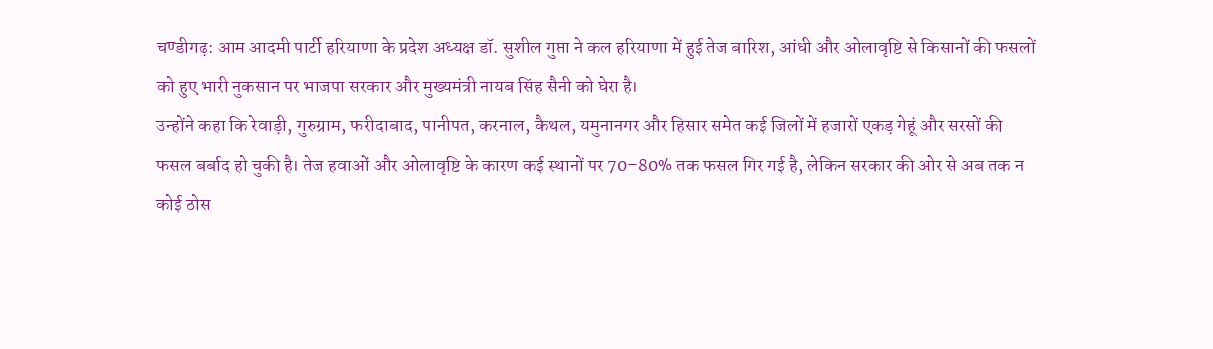चण्डीगढ़: आम आदमी पार्टी हरियाणा के प्रदेश अध्यक्ष डॉ. सुशील गुप्ता ने कल हरियाणा में हुई तेज बारिश, आंधी और ओलावृष्टि से किसानों की फसलों को हुए भारी नुकसान पर भाजपा सरकार और मुख्यमंत्री नायब सिंह सैनी को घेरा है।
उन्होंने कहा कि रेवाड़ी, गुरुग्राम, फरीदाबाद, पानीपत, करनाल, कैथल, यमुनानगर और हिसार समेत कई जिलों में हजारों एकड़ गेहूं और सरसों की फसल बर्बाद हो चुकी है। तेज हवाओं और ओलावृष्टि के कारण कई स्थानों पर 70–80% तक फसल गिर गई है, लेकिन सरकार की ओर से अब तक न कोई ठोस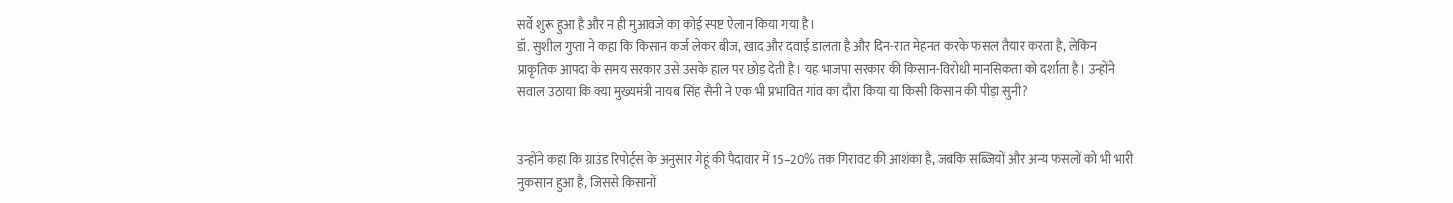सर्वे शुरू हुआ है और न ही मुआवजे का कोई स्पष्ट ऐलान किया गया है।
डॉ. सुशील गुप्ता ने कहा कि किसान कर्ज लेकर बीज, खाद और दवाई डालता है और दिन-रात मेहनत करके फसल तैयार करता है, लेकिन प्राकृतिक आपदा के समय सरकार उसे उसके हाल पर छोड़ देती है। यह भाजपा सरकार की किसान-विरोधी मानसिकता को दर्शाता है। उन्होंने सवाल उठाया कि क्या मुख्यमंत्री नायब सिंह सैनी ने एक भी प्रभावित गांव का दौरा किया या किसी किसान की पीड़ा सुनी?


उन्होंने कहा कि ग्राउंड रिपोर्ट्स के अनुसार गेहूं की पैदावार में 15–20% तक गिरावट की आशंका है, जबकि सब्जियों और अन्य फसलों को भी भारी नुकसान हुआ है, जिससे किसानों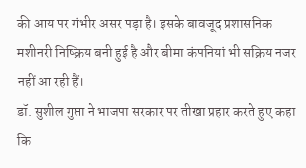की आय पर गंभीर असर पड़ा है। इसके बावजूद प्रशासनिक मशीनरी निष्क्रिय बनी हुई है और बीमा कंपनियां भी सक्रिय नजर नहीं आ रही हैं।
डॉ. सुशील गुप्ता ने भाजपा सरकार पर तीखा प्रहार करते हुए कहा कि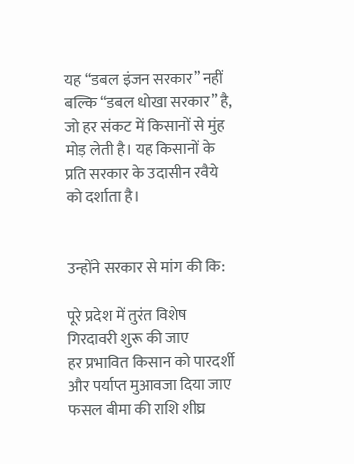यह “डबल इंजन सरकार” नहीं बल्कि “डबल धोखा सरकार” है, जो हर संकट में किसानों से मुंह मोड़ लेती है। यह किसानों के प्रति सरकार के उदासीन रवैये को दर्शाता है।


उन्होंने सरकार से मांग की कि:

पूरे प्रदेश में तुरंत विशेष गिरदावरी शुरू की जाए
हर प्रभावित किसान को पारदर्शी और पर्याप्त मुआवजा दिया जाए
फसल बीमा की राशि शीघ्र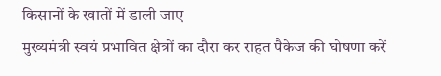किसानों के खातों में डाली जाए
मुख्यमंत्री स्वयं प्रभावित क्षेत्रों का दौरा कर राहत पैकेज की घोषणा करें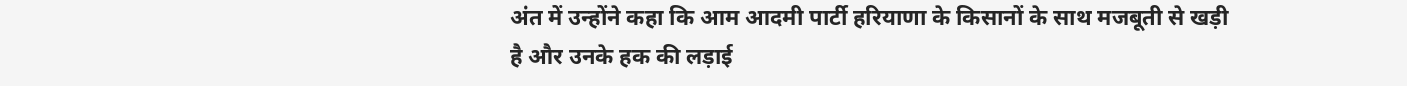अंत में उन्होंने कहा कि आम आदमी पार्टी हरियाणा के किसानों के साथ मजबूती से खड़ी है और उनके हक की लड़ाई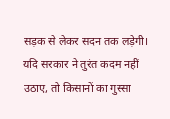सड़क से लेकर सदन तक लड़ेगी। यदि सरकार ने तुरंत कदम नहीं उठाए, तो किसानों का गुस्सा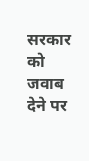सरकार को जवाब देने पर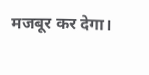मजबूर कर देगा।